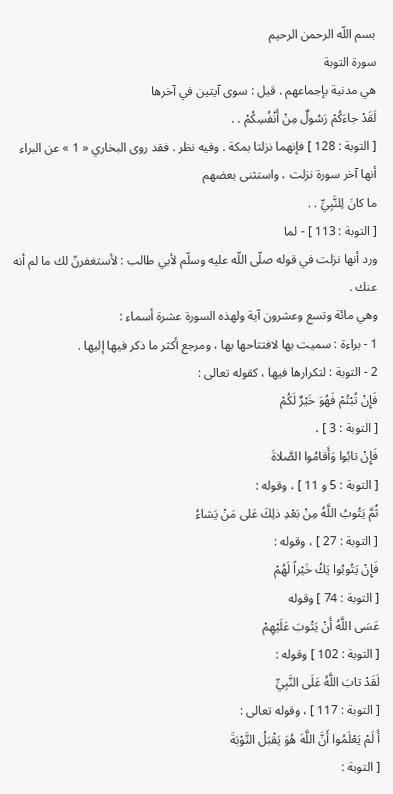بسم اللّه الرحمن الرحيم
سورة التوبة
هي مدنية بإجماعهم . قيل : سوى آيتين في آخرها
لَقَدْ جاءَكُمْ رَسُولٌ مِنْ أَنْفُسِكُمْ . .
[ التوبة : 128 ] فإنهما نزلتا بمكة . وفيه نظر . فقد روى البخاري « 1 » عن البراء أنها آخر سورة نزلت ، واستثنى بعضهم
ما كانَ لِلنَّبِيِّ . .
[ التوبة : 113 ] - لما
ورد أنها نزلت في قوله صلّى اللّه عليه وسلّم لأبي طالب : لأستغفرنّ لك ما لم أنه عنك .
وهي مائة وتسع وعشرون آية ولهذه السورة عشرة أسماء :
1 - براءة : سميت بها لافتتاحها بها ، ومرجع أكثر ما ذكر فيها إليها .
2 - التوبة : لتكرارها فيها ، كقوله تعالى :
فَإِنْ تُبْتُمْ فَهُوَ خَيْرٌ لَكُمْ
[ التوبة : 3 ] ،
فَإِنْ تابُوا وَأَقامُوا الصَّلاةَ
[ التوبة : 5 و 11 ] ، وقوله :
ثُمَّ يَتُوبُ اللَّهُ مِنْ بَعْدِ ذلِكَ عَلى مَنْ يَشاءُ
[ التوبة : 27 ] ، وقوله :
فَإِنْ يَتُوبُوا يَكُ خَيْراً لَهُمْ
[ التوبة : 74 ] وقوله
عَسَى اللَّهُ أَنْ يَتُوبَ عَلَيْهِمْ
[ التوبة : 102 ] وقوله :
لَقَدْ تابَ اللَّهُ عَلَى النَّبِيِّ
[ التوبة : 117 ] ، وقوله تعالى :
أَ لَمْ يَعْلَمُوا أَنَّ اللَّهَ هُوَ يَقْبَلُ التَّوْبَةَ
[ التوبة :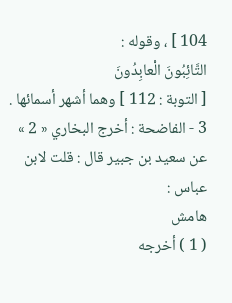104 ] ، وقوله :
التَّائِبُونَ الْعابِدُونَ
[ التوبة : 112 ] وهما أشهر أسمائها .
3 - الفاضحة : أخرج البخاري « 2 » عن سعيد بن جبير قال : قلت لابن عباس :
هامش
( 1 ) أخرجه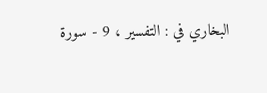البخاري في : التفسير ، 9 - سورة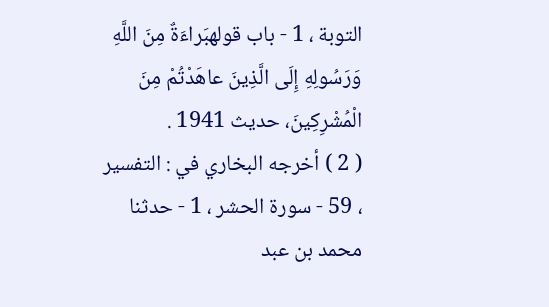التوبة ، 1 - باب قولهبَراءَةٌ مِنَ اللَّهِ وَرَسُولِهِ إِلَى الَّذِينَ عاهَدْتُمْ مِنَ الْمُشْرِكِينَ، حديث 1941 .
( 2 ) أخرجه البخاري في : التفسير ، 59 - سورة الحشر ، 1 - حدثنا محمد بن عبد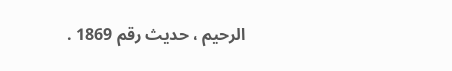الرحيم ، حديث رقم 1869 .